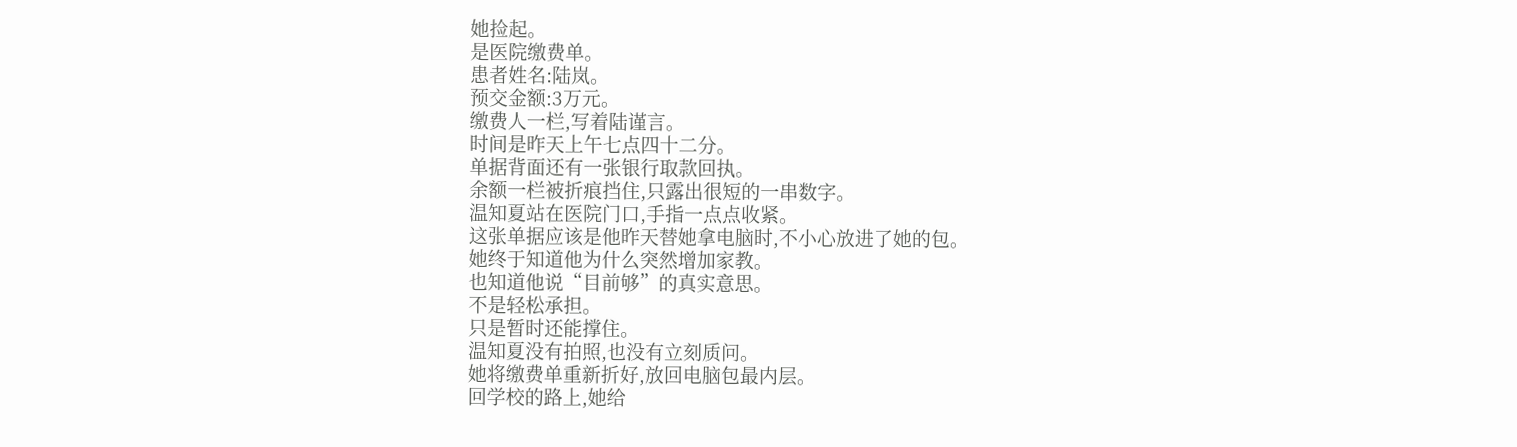她捡起。
是医院缴费单。
患者姓名:陆岚。
预交金额:3万元。
缴费人一栏,写着陆谨言。
时间是昨天上午七点四十二分。
单据背面还有一张银行取款回执。
余额一栏被折痕挡住,只露出很短的一串数字。
温知夏站在医院门口,手指一点点收紧。
这张单据应该是他昨天替她拿电脑时,不小心放进了她的包。
她终于知道他为什么突然增加家教。
也知道他说“目前够”的真实意思。
不是轻松承担。
只是暂时还能撑住。
温知夏没有拍照,也没有立刻质问。
她将缴费单重新折好,放回电脑包最内层。
回学校的路上,她给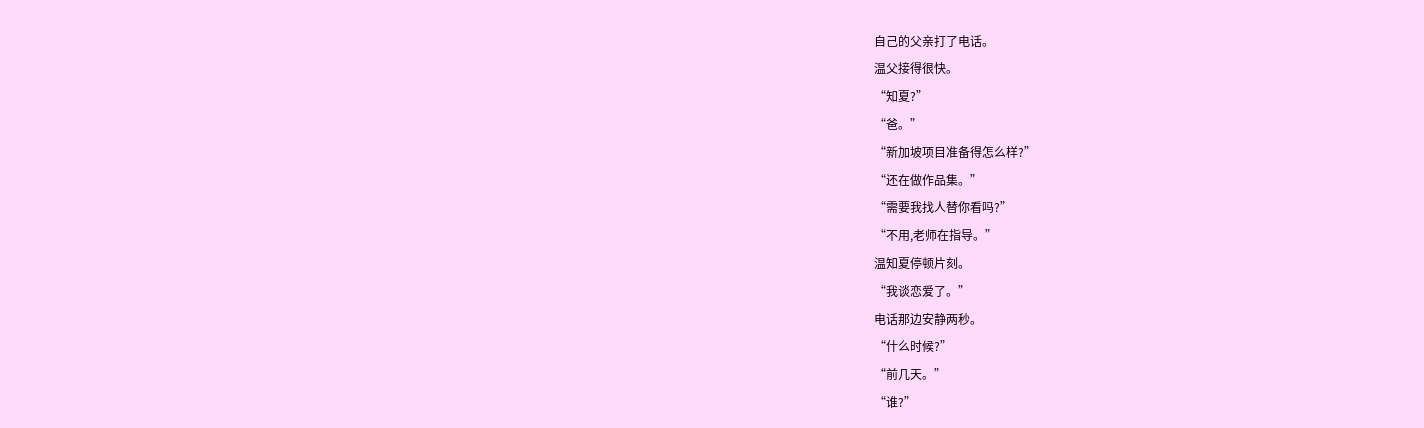自己的父亲打了电话。
温父接得很快。
“知夏?”
“爸。”
“新加坡项目准备得怎么样?”
“还在做作品集。”
“需要我找人替你看吗?”
“不用,老师在指导。”
温知夏停顿片刻。
“我谈恋爱了。”
电话那边安静两秒。
“什么时候?”
“前几天。”
“谁?”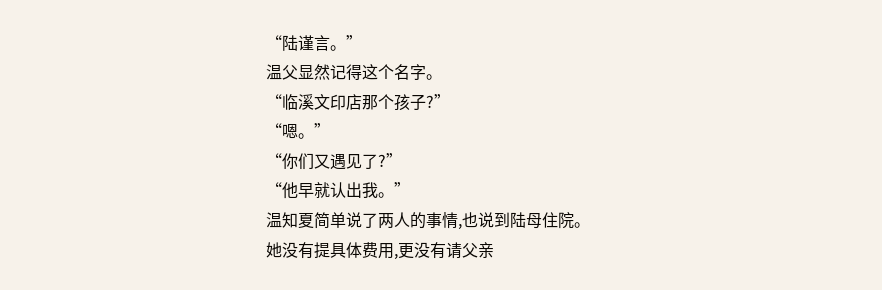“陆谨言。”
温父显然记得这个名字。
“临溪文印店那个孩子?”
“嗯。”
“你们又遇见了?”
“他早就认出我。”
温知夏简单说了两人的事情,也说到陆母住院。
她没有提具体费用,更没有请父亲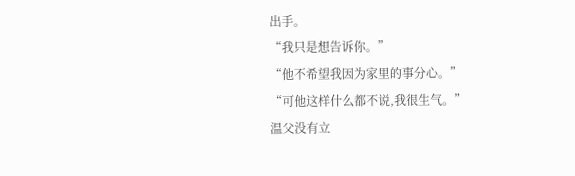出手。
“我只是想告诉你。”
“他不希望我因为家里的事分心。”
“可他这样什么都不说,我很生气。”
温父没有立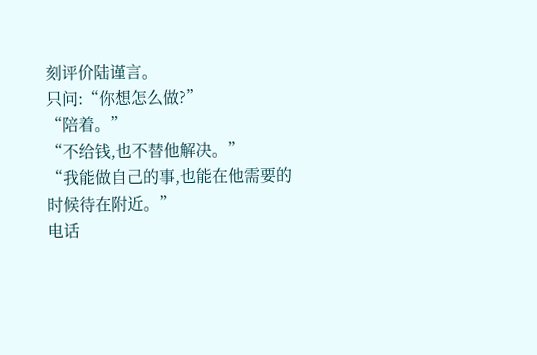刻评价陆谨言。
只问:“你想怎么做?”
“陪着。”
“不给钱,也不替他解决。”
“我能做自己的事,也能在他需要的时候待在附近。”
电话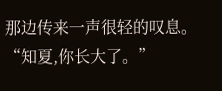那边传来一声很轻的叹息。
“知夏,你长大了。”